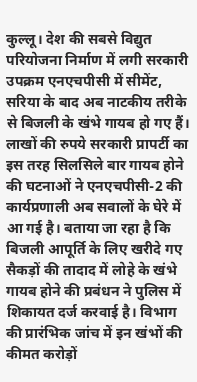कुल्लू। देश की सबसे विद्युत परियोजना निर्माण में लगी सरकारी उपक्रम एनएचपीसी में सीमेंट, सरिया के बाद अब नाटकीय तरीके से बिजली के खंभे गायब हो गए हैं। लाखों की रुपये सरकारी प्रापर्टी का इस तरह सिलसिले बार गायब होने की घटनाओं ने एनएचपीसी-2 की कार्यप्रणाली अब सवालों के घेरे में आ गई है। बताया जा रहा है कि बिजली आपूर्ति के लिए खरीदे गए सैकड़ों की तादाद में लोहे के खंभे गायब होने की प्रबंधन ने पुलिस में शिकायत दर्ज करवाई है। विभाग की प्रारंभिक जांच में इन खंभों की कीमत करोड़ों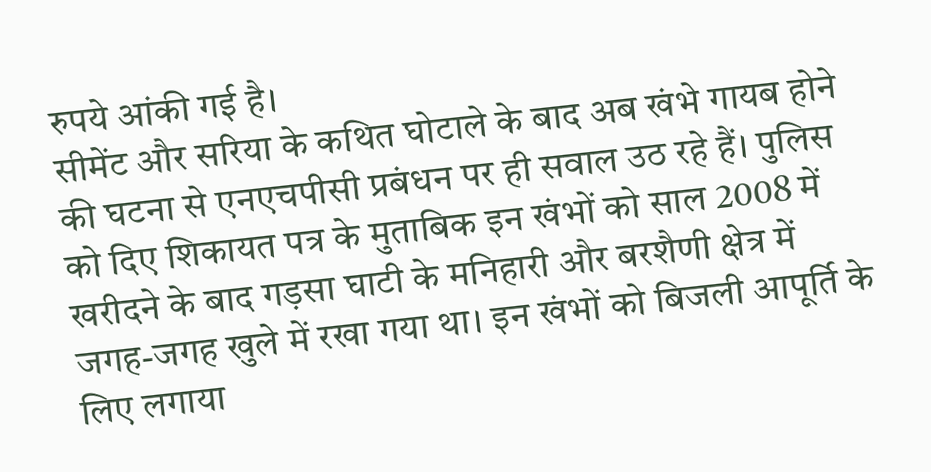रुपये आंकी गई है।
सीमेंट और सरिया के कथित घोटाले के बाद अब खंभे गायब होने की घटना से एनएचपीसी प्रबंधन पर ही सवाल उठ रहे हैं। पुलिस को दिए शिकायत पत्र के मुताबिक इन खंभों को साल 2008 में खरीदने के बाद गड़सा घाटी के मनिहारी और बरशैणी क्षेत्र में जगह-जगह खुले में रखा गया था। इन खंभों को बिजली आपूर्ति के लिए लगाया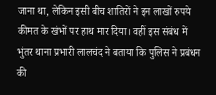जाना था, लेकिन इसी बीच शातिरों ने इन लाखों रुपये कीमत के खंभों पर हाथ मार दिया। वहीं इस संबंध में भुंतर थाना प्रभारी लालचंद ने बताया कि पुलिस ने प्रबंधन की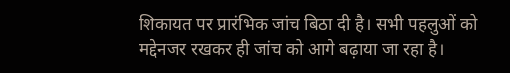शिकायत पर प्रारंभिक जांच बिठा दी है। सभी पहलुओं को मद्देनजर रखकर ही जांच को आगे बढ़ाया जा रहा है।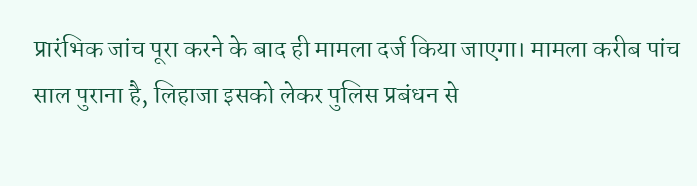प्रारंभिक जांच पूरा करने के बाद ही मामला दर्ज किया जाएगा। मामला करीब पांच साल पुराना है, लिहाजा इसको लेकर पुलिस प्रबंधन से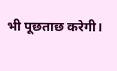भी पूछताछ करेगी।